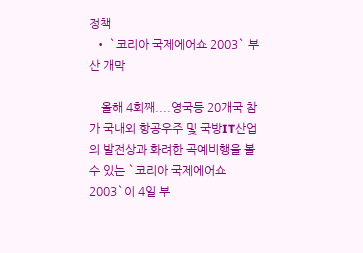정책
  • `코리아 국제에어쇼 2003` 부산 개막

    올해 4회째....영국등 20개국 참가 국내외 항공우주 및 국방IT산업의 발전상과 화려한 곡예비행을 볼 수 있는 `코리아 국제에어쇼 2003`이 4일 부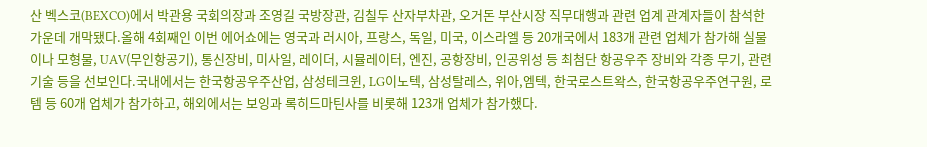산 벡스코(BEXCO)에서 박관용 국회의장과 조영길 국방장관, 김칠두 산자부차관, 오거돈 부산시장 직무대행과 관련 업계 관계자들이 참석한 가운데 개막됐다.올해 4회째인 이번 에어쇼에는 영국과 러시아, 프랑스, 독일, 미국, 이스라엘 등 20개국에서 183개 관련 업체가 참가해 실물이나 모형물, UAV(무인항공기), 통신장비, 미사일, 레이더, 시뮬레이터, 엔진, 공항장비, 인공위성 등 최첨단 항공우주 장비와 각종 무기, 관련기술 등을 선보인다.국내에서는 한국항공우주산업, 삼성테크윈, LG이노텍, 삼성탈레스, 위아,엠텍, 한국로스트왁스, 한국항공우주연구원, 로템 등 60개 업체가 참가하고, 해외에서는 보잉과 록히드마틴사를 비롯해 123개 업체가 참가했다.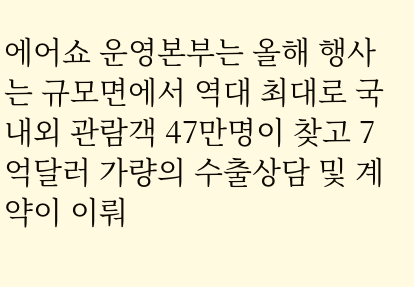에어쇼 운영본부는 올해 행사는 규모면에서 역대 최대로 국내외 관람객 47만명이 찾고 7억달러 가량의 수출상담 및 계약이 이뤄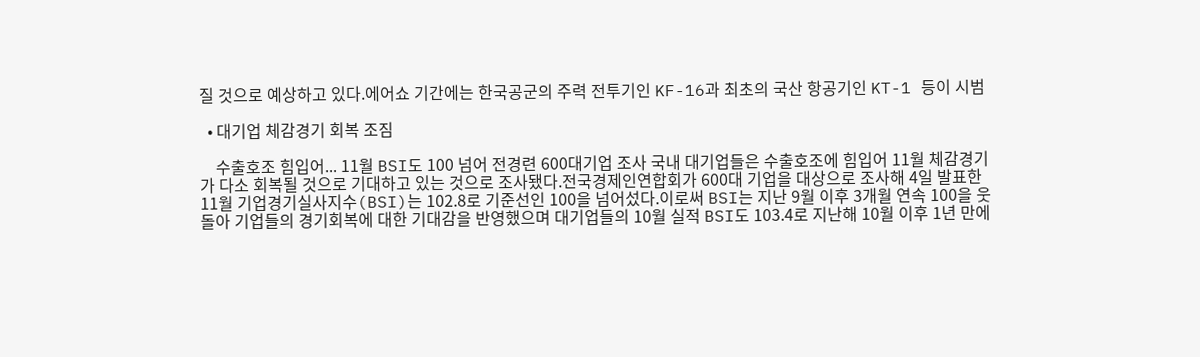질 것으로 예상하고 있다.에어쇼 기간에는 한국공군의 주력 전투기인 KF-16과 최초의 국산 항공기인 KT-1 등이 시범

  • 대기업 체감경기 회복 조짐

    수출호조 힘입어... 11월 BSI도 100 넘어 전경련 600대기업 조사 국내 대기업들은 수출호조에 힘입어 11월 체감경기가 다소 회복될 것으로 기대하고 있는 것으로 조사됐다.전국경제인연합회가 600대 기업을 대상으로 조사해 4일 발표한 11월 기업경기실사지수(BSI)는 102.8로 기준선인 100을 넘어섰다.이로써 BSI는 지난 9월 이후 3개월 연속 100을 웃돌아 기업들의 경기회복에 대한 기대감을 반영했으며 대기업들의 10월 실적 BSI도 103.4로 지난해 10월 이후 1년 만에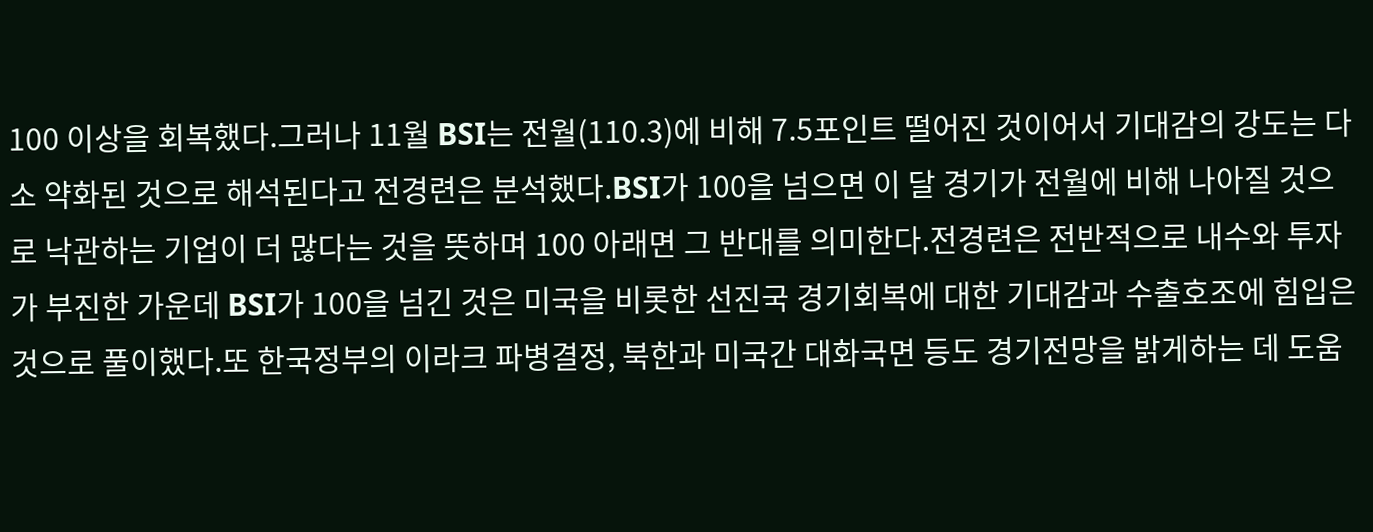100 이상을 회복했다.그러나 11월 BSI는 전월(110.3)에 비해 7.5포인트 떨어진 것이어서 기대감의 강도는 다소 약화된 것으로 해석된다고 전경련은 분석했다.BSI가 100을 넘으면 이 달 경기가 전월에 비해 나아질 것으로 낙관하는 기업이 더 많다는 것을 뜻하며 100 아래면 그 반대를 의미한다.전경련은 전반적으로 내수와 투자가 부진한 가운데 BSI가 100을 넘긴 것은 미국을 비롯한 선진국 경기회복에 대한 기대감과 수출호조에 힘입은 것으로 풀이했다.또 한국정부의 이라크 파병결정, 북한과 미국간 대화국면 등도 경기전망을 밝게하는 데 도움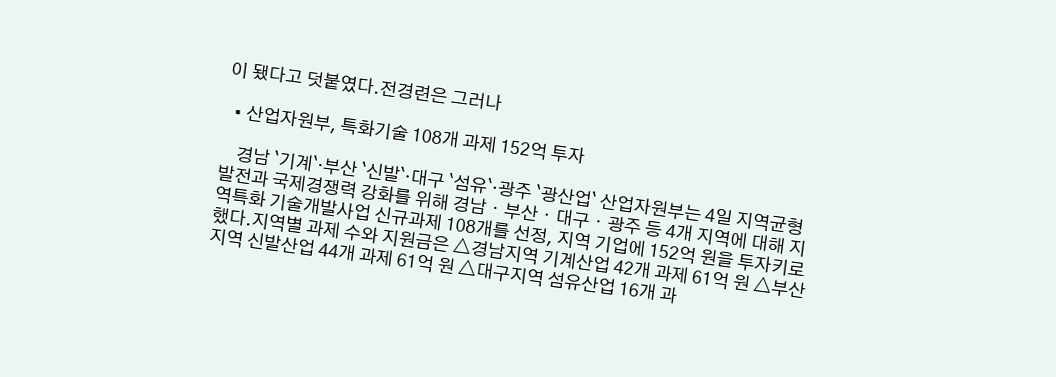이 됐다고 덧붙였다.전경련은 그러나

  • 산업자원부, 특화기술 108개 과제 152억 투자

    경남 `기계`·부산 `신발`·대구 `섬유`·광주 `광산업` 산업자원부는 4일 지역균형발전과 국제경쟁력 강화를 위해 경남ㆍ부산ㆍ대구ㆍ광주 등 4개 지역에 대해 지역특화 기술개발사업 신규과제 108개를 선정, 지역 기업에 152억 원을 투자키로 했다.지역별 과제 수와 지원금은 △경남지역 기계산업 42개 과제 61억 원 △부산지역 신발산업 44개 과제 61억 원 △대구지역 섬유산업 16개 과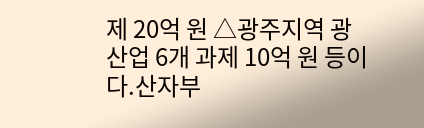제 20억 원 △광주지역 광 산업 6개 과제 10억 원 등이다.산자부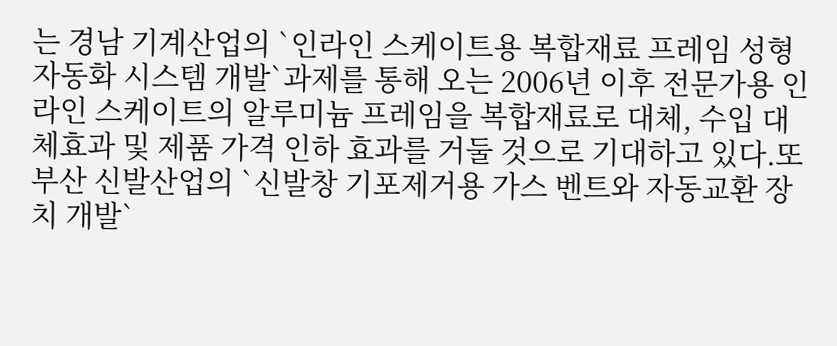는 경남 기계산업의 `인라인 스케이트용 복합재료 프레임 성형자동화 시스템 개발`과제를 통해 오는 2006년 이후 전문가용 인라인 스케이트의 알루미늄 프레임을 복합재료로 대체, 수입 대체효과 및 제품 가격 인하 효과를 거둘 것으로 기대하고 있다.또 부산 신발산업의 `신발창 기포제거용 가스 벤트와 자동교환 장치 개발`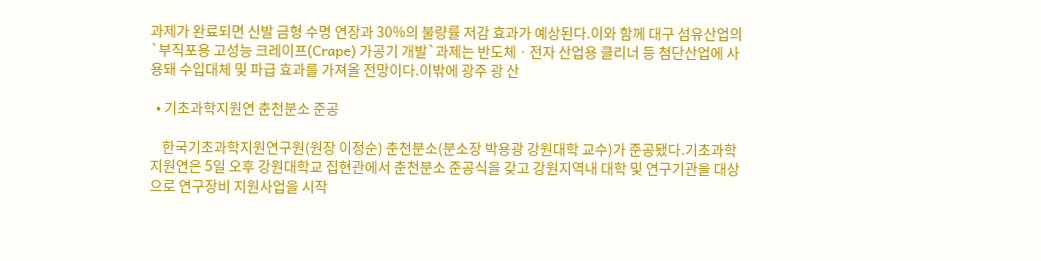과제가 완료되면 신발 금형 수명 연장과 30%의 불량률 저감 효과가 예상된다.이와 함께 대구 섬유산업의 `부직포용 고성능 크레이프(Crape) 가공기 개발`과제는 반도체ㆍ전자 산업용 클리너 등 첨단산업에 사용돼 수입대체 및 파급 효과를 가져올 전망이다.이밖에 광주 광 산

  • 기초과학지원연 춘천분소 준공

    한국기초과학지원연구원(원장 이정순) 춘천분소(분소장 박용광 강원대학 교수)가 준공됐다.기초과학지원연은 5일 오후 강원대학교 집현관에서 춘천분소 준공식을 갖고 강원지역내 대학 및 연구기관을 대상으로 연구장비 지원사업을 시작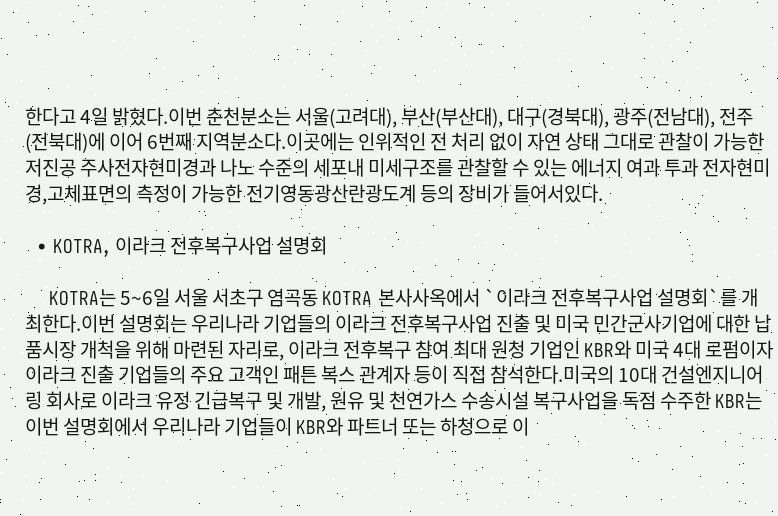한다고 4일 밝혔다.이번 춘천분소는 서울(고려대), 부산(부산대), 대구(경북대), 광주(전남대), 전주(전북대)에 이어 6번째 지역분소다.이곳에는 인위적인 전 처리 없이 자연 상태 그대로 관찰이 가능한 저진공 주사전자현미경과 나노 수준의 세포내 미세구조를 관찰할 수 있는 에너지 여과 투과 전자현미경,고체표면의 측정이 가능한 전기영동광산란광도계 등의 장비가 들어서있다.

  • KOTRA, 이라크 전후복구사업 설명회

    KOTRA는 5~6일 서울 서초구 염곡동 KOTRA 본사사옥에서 `이라크 전후복구사업 설명회`를 개최한다.이번 설명회는 우리나라 기업들의 이라크 전후복구사업 진출 및 미국 민간군사기업에 대한 납품시장 개척을 위해 마련된 자리로, 이라크 전후복구 참여 최대 원청 기업인 KBR와 미국 4대 로펌이자 이라크 진출 기업들의 주요 고객인 패튼 복스 관계자 등이 직접 참석한다.미국의 10대 건설엔지니어링 회사로 이라크 유정 긴급복구 및 개발, 원유 및 천연가스 수송시설 복구사업을 독점 수주한 KBR는 이번 설명회에서 우리나라 기업들이 KBR와 파트너 또는 하청으로 이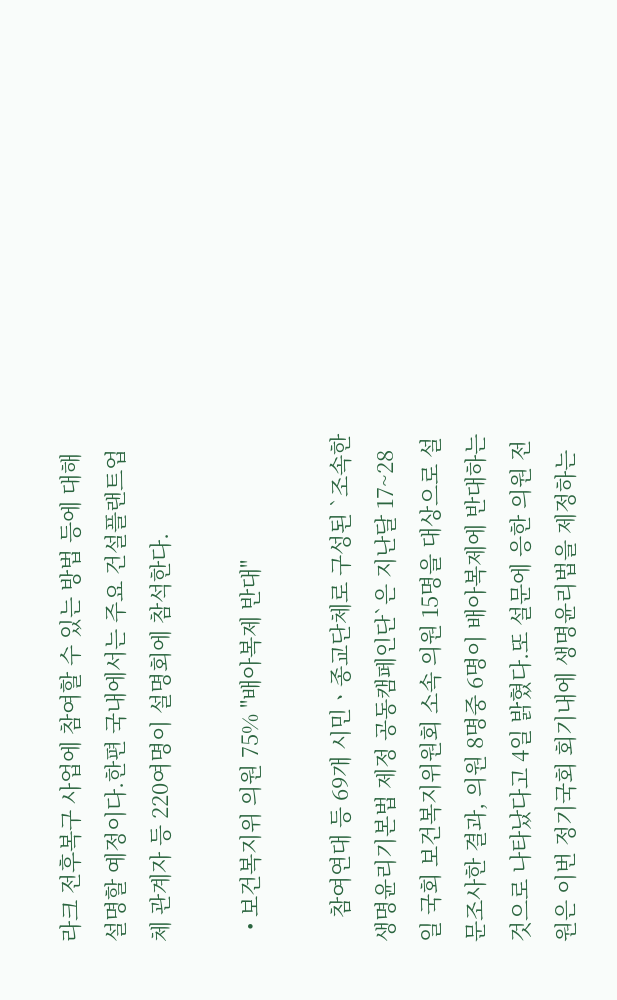라크 전후복구 사업에 참여할 수 있는 방법 등에 대해 설명할 예정이다.한편 국내에서는 주요 건설플랜트업체 관계자 등 220여명이 설명회에 참석한다.

  • 보건복지위 의원 75% "배아복제 반대"

    참여연대 등 69개 시민ㆍ종교단체로 구성된 `조속한 생명윤리기본법 제정 공동캠페인단`은 지난달 17~28일 국회 보건복지위원회 소속 의원 15명을 대상으로 설문조사한 결과, 의원 8명중 6명이 배아복제에 반대하는 것으로 나타났다고 4일 밝혔다.또 설문에 응한 의원 전원은 이번 정기국회 회기내에 생명윤리법을 제정하는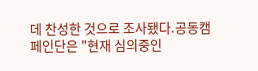데 찬성한 것으로 조사됐다.공동캠페인단은 "현재 심의중인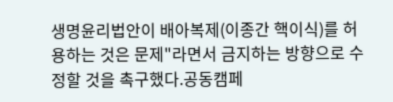생명윤리법안이 배아복제(이종간 핵이식)를 허용하는 것은 문제"라면서 금지하는 방향으로 수정할 것을 촉구했다.공동캠페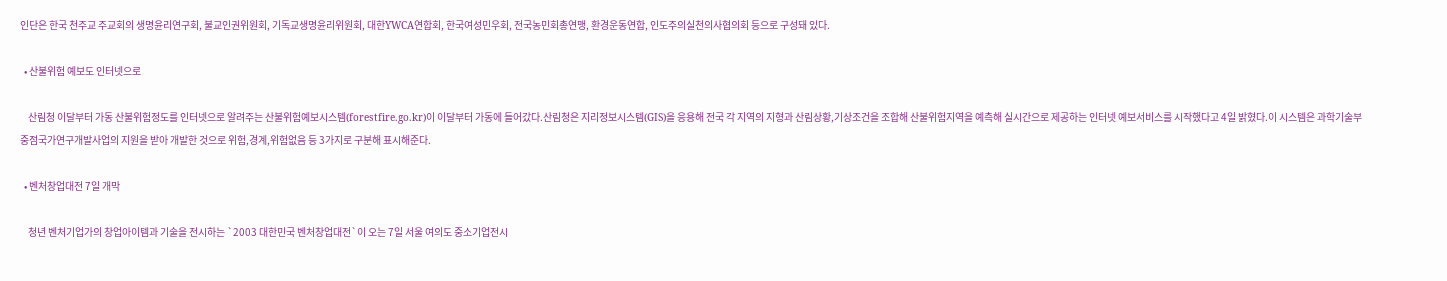인단은 한국 천주교 주교회의 생명윤리연구회, 불교인권위원회, 기독교생명윤리위원회, 대한YWCA연합회, 한국여성민우회, 전국농민회총연맹, 환경운동연합, 인도주의실천의사협의회 등으로 구성돼 있다.

  • 산불위험 예보도 인터넷으로

    산림청 이달부터 가동 산불위험정도를 인터넷으로 알려주는 산불위험예보시스템(forestfire.go.kr)이 이달부터 가동에 들어갔다.산림청은 지리정보시스템(GIS)을 응용해 전국 각 지역의 지형과 산림상황,기상조건을 조합해 산불위험지역을 예측해 실시간으로 제공하는 인터넷 예보서비스를 시작했다고 4일 밝혔다.이 시스템은 과학기술부 중점국가연구개발사업의 지원을 받아 개발한 것으로 위험,경계,위험없음 등 3가지로 구분해 표시해준다.

  • 벤처창업대전 7일 개막

    청년 벤처기업가의 창업아이템과 기술을 전시하는 `2003 대한민국 벤처창업대전`이 오는 7일 서울 여의도 중소기업전시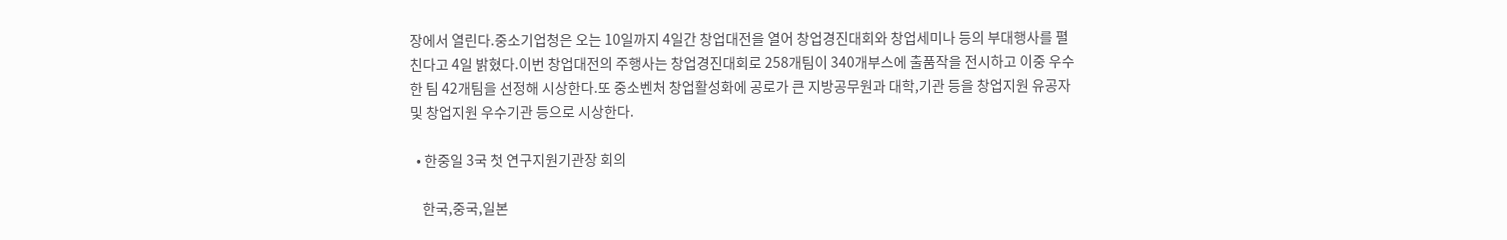장에서 열린다.중소기업청은 오는 10일까지 4일간 창업대전을 열어 창업경진대회와 창업세미나 등의 부대행사를 펼친다고 4일 밝혔다.이번 창업대전의 주행사는 창업경진대회로 258개팀이 340개부스에 출품작을 전시하고 이중 우수한 팀 42개팀을 선정해 시상한다.또 중소벤처 창업활성화에 공로가 큰 지방공무원과 대학,기관 등을 창업지원 유공자 및 창업지원 우수기관 등으로 시상한다.

  • 한중일 3국 첫 연구지원기관장 회의

    한국,중국,일본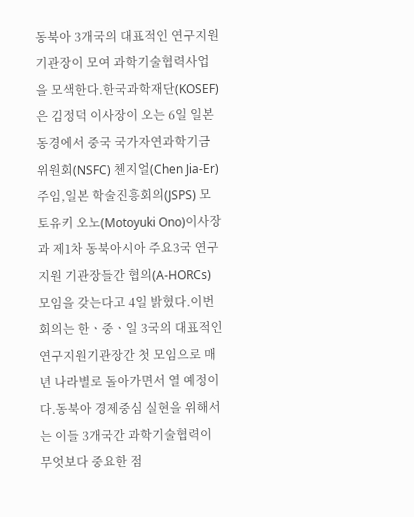동북아 3개국의 대표적인 연구지원기관장이 모여 과학기술협력사업을 모색한다.한국과학재단(KOSEF)은 김정덕 이사장이 오는 6일 일본 동경에서 중국 국가자연과학기금위원회(NSFC) 첸지얼(Chen Jia-Er) 주임,일본 학술진흥회의(JSPS) 모토유키 오노(Motoyuki Ono)이사장과 제1차 동북아시아 주요3국 연구지원 기관장들간 협의(A-HORCs) 모임을 갖는다고 4일 밝혔다.이번 회의는 한ㆍ중ㆍ일 3국의 대표적인 연구지원기관장간 첫 모임으로 매년 나라별로 돌아가면서 열 예정이다.동북아 경제중심 실현을 위해서는 이들 3개국간 과학기술협력이 무엇보다 중요한 점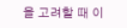을 고려할 때 이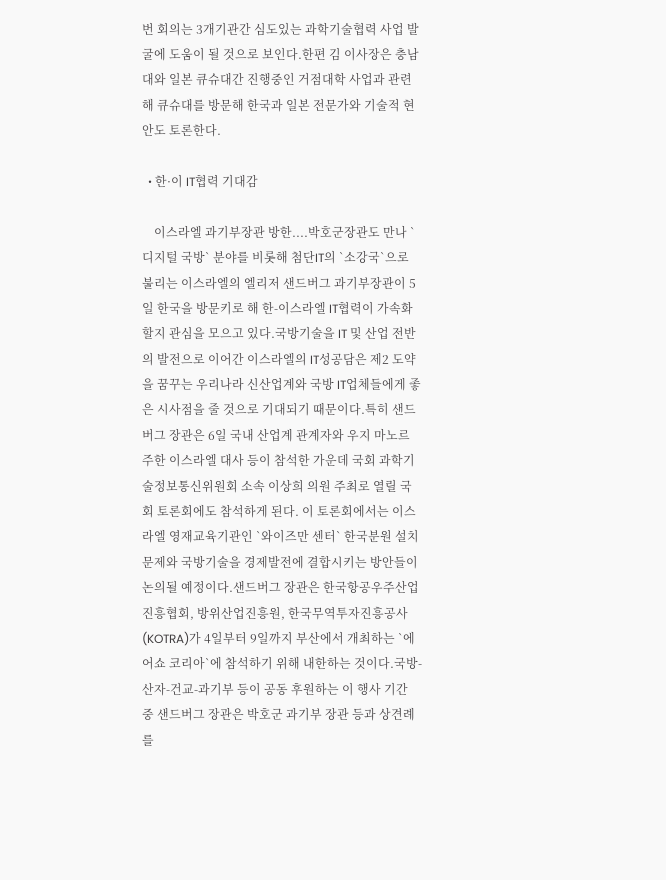번 회의는 3개기관간 심도있는 과학기술협력 사업 발굴에 도움이 될 것으로 보인다.한편 김 이사장은 충남대와 일본 큐슈대간 진행중인 거점대학 사업과 관련해 큐슈대를 방문해 한국과 일본 전문가와 기술적 현안도 토론한다.

  • 한·이 IT협력 기대감

    이스라엘 과기부장관 방한....박호군장관도 만나 `디지털 국방` 분야를 비롯해 첨단IT의 `소강국`으로 불리는 이스라엘의 엘리저 샌드버그 과기부장관이 5일 한국을 방문키로 해 한-이스라엘 IT협력이 가속화할지 관심을 모으고 있다.국방기술을 IT 및 산업 전반의 발전으로 이어간 이스라엘의 IT성공담은 제2 도약을 꿈꾸는 우리나라 신산업계와 국방 IT업체들에게 좋은 시사점을 줄 것으로 기대되기 때문이다.특히 샌드버그 장관은 6일 국내 산업계 관계자와 우지 마노르 주한 이스라엘 대사 등이 참석한 가운데 국회 과학기술정보통신위원회 소속 이상희 의원 주최로 열릴 국회 토론회에도 참석하게 된다. 이 토론회에서는 이스라엘 영재교육기관인 `와이즈만 센터` 한국분원 설치 문제와 국방기술을 경제발전에 결합시키는 방안들이 논의될 예정이다.샌드버그 장관은 한국항공우주산업진흥협회, 방위산업진흥원, 한국무역투자진흥공사(KOTRA)가 4일부터 9일까지 부산에서 개최하는 `에어쇼 코리아`에 참석하기 위해 내한하는 것이다.국방-산자-건교-과기부 등이 공동 후원하는 이 행사 기간 중 샌드버그 장관은 박호군 과기부 장관 등과 상견례를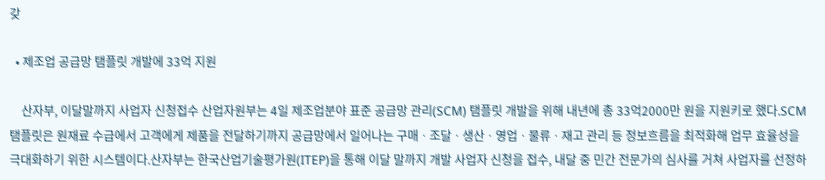갖

  • 제조업 공급망 탬플릿 개발에 33억 지원

    산자부, 이달말까지 사업자 신청접수 산업자원부는 4일 제조업분야 표준 공급망 관리(SCM) 탬플릿 개발을 위해 내년에 총 33억2000만 원을 지원키로 했다.SCM 탬플릿은 원재료 수급에서 고객에게 제품을 전달하기까지 공급망에서 일어나는 구매ㆍ조달ㆍ생산ㆍ영업ㆍ물류ㆍ재고 관리 등 정보흐름을 최적화해 업무 효율성을 극대화하기 위한 시스템이다.산자부는 한국산업기술평가원(ITEP)을 통해 이달 말까지 개발 사업자 신청을 접수, 내달 중 민간 전문가의 심사를 거쳐 사업자를 선정하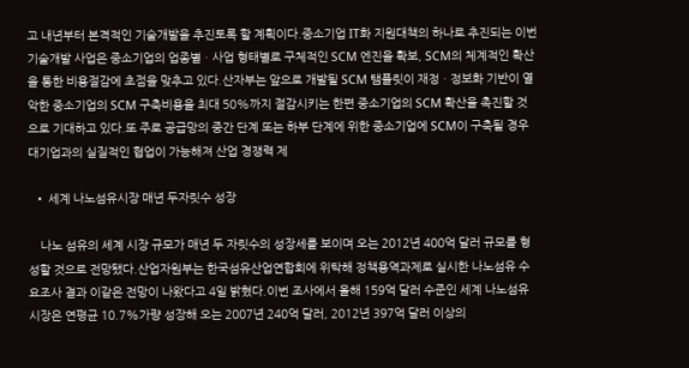고 내년부터 본격적인 기술개발을 추진토록 할 계획이다.중소기업 IT화 지원대책의 하나로 추진되는 이번 기술개발 사업은 중소기업의 업종별ㆍ사업 형태별로 구체적인 SCM 엔진을 확보, SCM의 체계적인 확산을 통한 비용절감에 초점을 맞추고 있다.산자부는 앞으로 개발될 SCM 탬플릿이 재정ㆍ정보화 기반이 열악한 중소기업의 SCM 구축비용을 최대 50%까지 절감시키는 한편 중소기업의 SCM 확산을 촉진할 것으로 기대하고 있다.또 주로 공급망의 중간 단계 또는 하부 단계에 위한 중소기업에 SCM이 구축될 경우 대기업과의 실질적인 협업이 가능해져 산업 경쟁력 제

  • 세계 나노섬유시장 매년 두자릿수 성장

    나노 섬유의 세계 시장 규모가 매년 두 자릿수의 성장세를 보이며 오는 2012년 400억 달러 규모를 형성할 것으로 전망됐다.산업자원부는 한국섬유산업연합회에 위탁해 정책용역과제로 실시한 나노섬유 수요조사 결과 이같은 전망이 나왔다고 4일 밝혔다.이번 조사에서 올해 159억 달러 수준인 세계 나노섬유 시장은 연평균 10.7%가량 성장해 오는 2007년 240억 달러, 2012년 397억 달러 이상의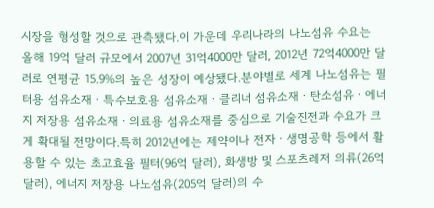시장을 형성할 것으로 관측됐다.이 가운데 우리나라의 나노섬유 수요는 올해 19억 달러 규모에서 2007년 31억4000만 달러, 2012년 72억4000만 달러로 연평균 15.9%의 높은 성장이 예상됐다.분야별로 세계 나노섬유는 필터용 섬유소재ㆍ특수보호용 섬유소재ㆍ클리너 섬유소재ㆍ탄소섬유ㆍ에너지 저장용 섬유소재ㆍ의료용 섬유소재를 중심으로 기술진전과 수요가 크게 확대될 전망이다.특히 2012년에는 제약이나 전자ㆍ생명공학 등에서 활용할 수 있는 초고효율 필터(96억 달러), 화생방 및 스포츠레저 의류(26억 달러), 에너지 저장용 나노섬유(205억 달러)의 수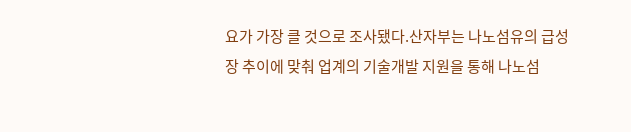요가 가장 클 것으로 조사됐다.산자부는 나노섬유의 급성장 추이에 맞춰 업계의 기술개발 지원을 통해 나노섬